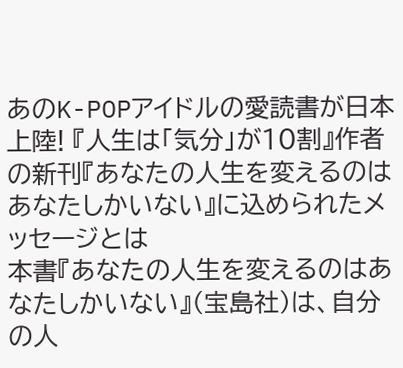あのK-POPアイドルの愛読書が日本上陸! 『人生は「気分」が10割』作者の新刊『あなたの人生を変えるのはあなたしかいない』に込められたメッセージとは
本書『あなたの人生を変えるのはあなたしかいない』(宝島社)は、自分の人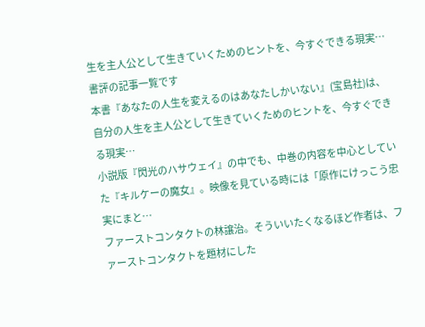生を主人公として生きていくためのヒントを、今すぐできる現実…
書評の記事一覧です
本書『あなたの人生を変えるのはあなたしかいない』(宝島社)は、自分の人生を主人公として生きていくためのヒントを、今すぐできる現実…
小説版『閃光のハサウェイ』の中でも、中巻の内容を中心としていた『キルケーの魔女』。映像を見ている時には「原作にけっこう忠実にまと…
ファーストコンタクトの林譲治。そういいたくなるほど作者は、ファーストコンタクトを題材にした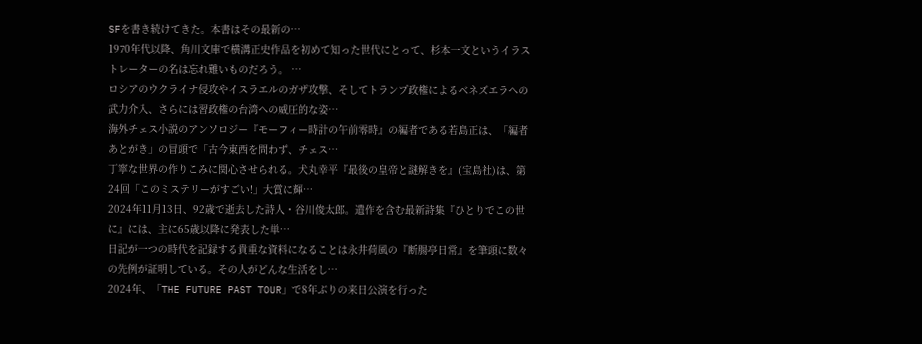SFを書き続けてきた。本書はその最新の…
1970年代以降、角川文庫で横溝正史作品を初めて知った世代にとって、杉本一文というイラストレーターの名は忘れ難いものだろう。 …
ロシアのウクライナ侵攻やイスラエルのガザ攻撃、そしてトランプ政権によるベネズエラへの武力介入、さらには習政権の台湾への威圧的な姿…
海外チェス小説のアンソロジー『モーフィー時計の午前零時』の編者である若島正は、「編者あとがき」の冒頭で「古今東西を問わず、チェス…
丁寧な世界の作りこみに関心させられる。犬丸幸平『最後の皇帝と謎解きを』(宝島社)は、第24回「このミステリーがすごい!」大賞に輝…
2024年11月13日、92歳で逝去した詩人・谷川俊太郎。遺作を含む最新詩集『ひとりでこの世に』には、主に65歳以降に発表した単…
日記が一つの時代を記録する貴重な資料になることは永井荷風の『断腸亭日常』を筆頭に数々の先例が証明している。その人がどんな生活をし…
2024年、「THE FUTURE PAST TOUR」で8年ぶりの来日公演を行った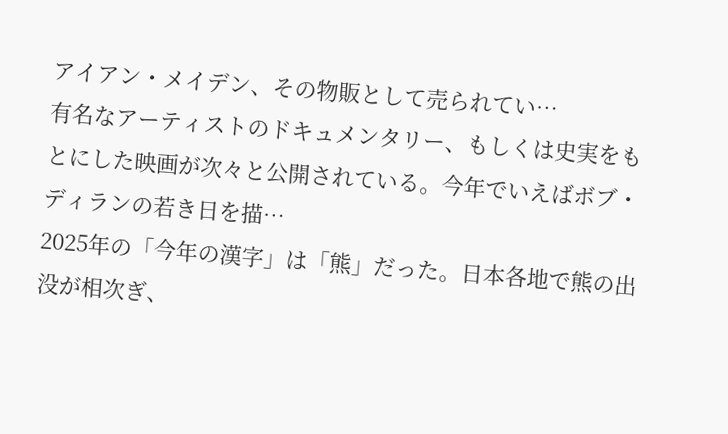アイアン・メイデン、その物販として売られてい…
有名なアーティストのドキュメンタリー、もしくは史実をもとにした映画が次々と公開されている。今年でいえばボブ・ディランの若き日を描…
2025年の「今年の漢字」は「熊」だった。日本各地で熊の出没が相次ぎ、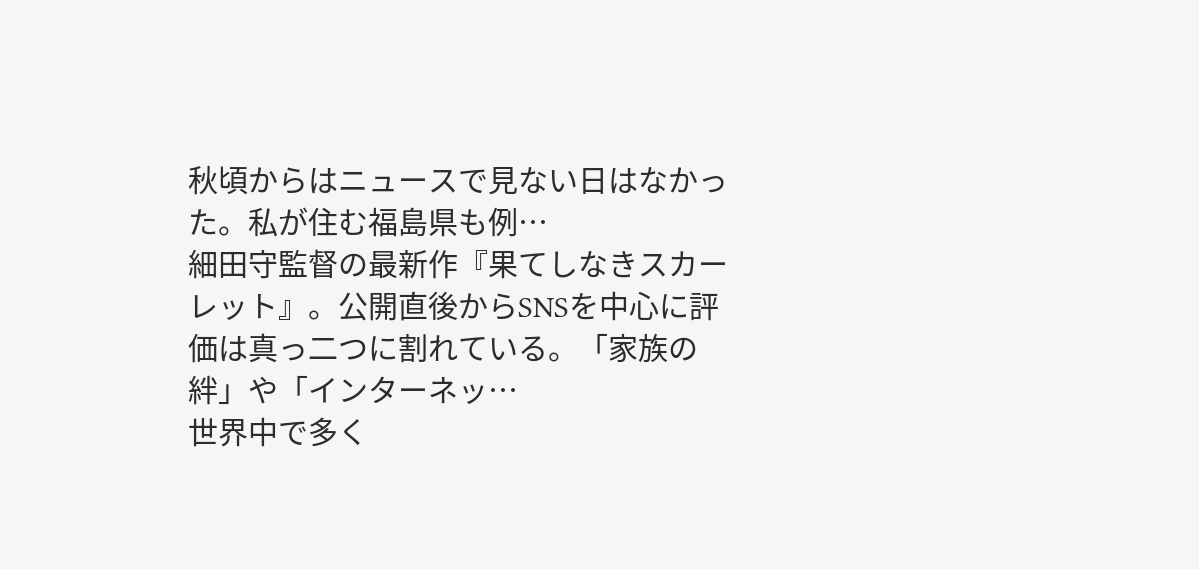秋頃からはニュースで見ない日はなかった。私が住む福島県も例…
細田守監督の最新作『果てしなきスカーレット』。公開直後からSNSを中心に評価は真っ二つに割れている。「家族の絆」や「インターネッ…
世界中で多く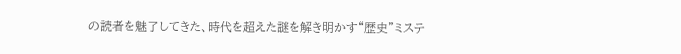の読者を魅了してきた、時代を超えた謎を解き明かす“歴史”ミステ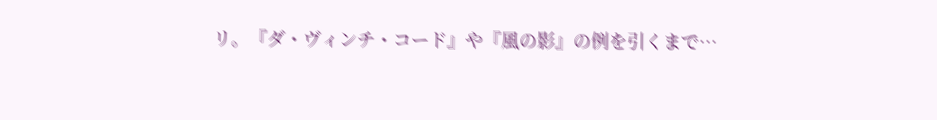リ。『ダ・ヴィンチ・コード』や『風の影』の例を引くまで…